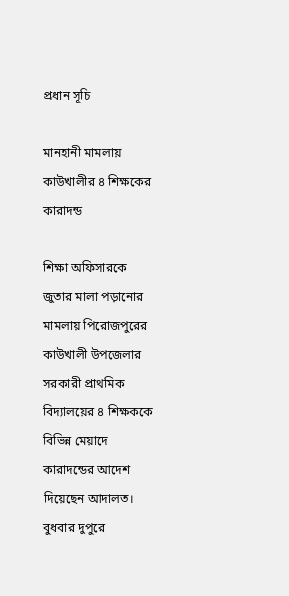প্রধান সূচি

মানহানী মামলায় কাউখালীর ৪ শিক্ষকের কারাদন্ড

শিক্ষা অফিসারকে জুতার মালা পড়ানোর মামলায় পিরোজপুরের কাউখালী উপজেলার সরকারী প্রাথমিক বিদ্যালয়ের ৪ শিক্ষককে বিভিন্ন মেয়াদে কারাদন্ডের আদেশ দিয়েছেন আদালত। বুধবার দুপুরে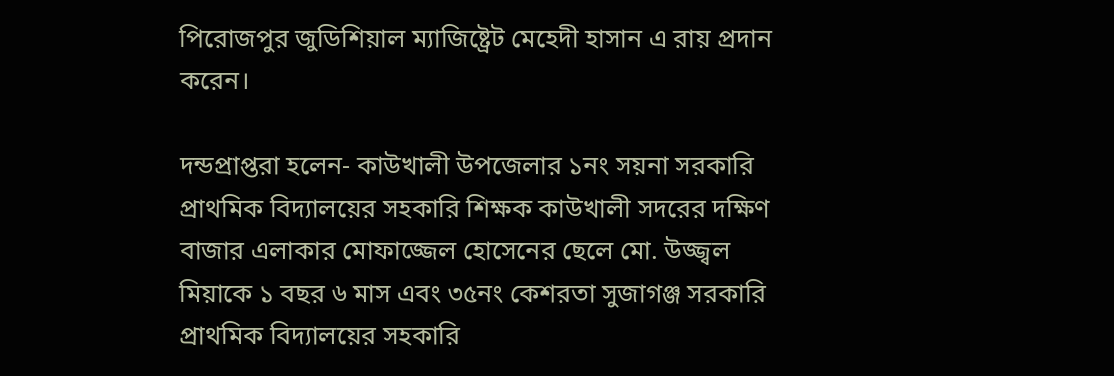পিরোজপুর জুডিশিয়াল ম্যাজিষ্ট্রেট মেহেদী হাসান এ রায় প্রদান করেন।

দন্ডপ্রাপ্তরা হলেন- কাউখালী উপজেলার ১নং সয়না সরকারি প্রাথমিক বিদ্যালয়ের সহকারি শিক্ষক কাউখালী সদরের দক্ষিণ বাজার এলাকার মোফাজ্জেল হোসেনের ছেলে মো. উজ্জ্বল মিয়াকে ১ বছর ৬ মাস এবং ৩৫নং কেশরতা সুজাগঞ্জ সরকারি প্রাথমিক বিদ্যালয়ের সহকারি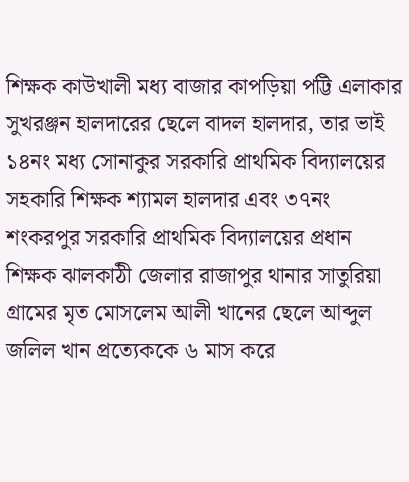শিক্ষক কাউখালী মধ্য বাজার কাপড়িয়া পট্টি এলাকার সুখরঞ্জন হালদারের ছেলে বাদল হালদার, তার ভাই ১৪নং মধ্য সোনাকুর সরকারি প্রাথমিক বিদ্যালয়ের সহকারি শিক্ষক শ্যামল হালদার এবং ৩৭নং শংকরপুর সরকারি প্রাথমিক বিদ্যালয়ের প্রধান শিক্ষক ঝালকাঠী জেলার রাজাপুর থানার সাতুরিয়া গ্রামের মৃত মোসলেম আলী খানের ছেলে আব্দুল জলিল খান প্রত্যেককে ৬ মাস করে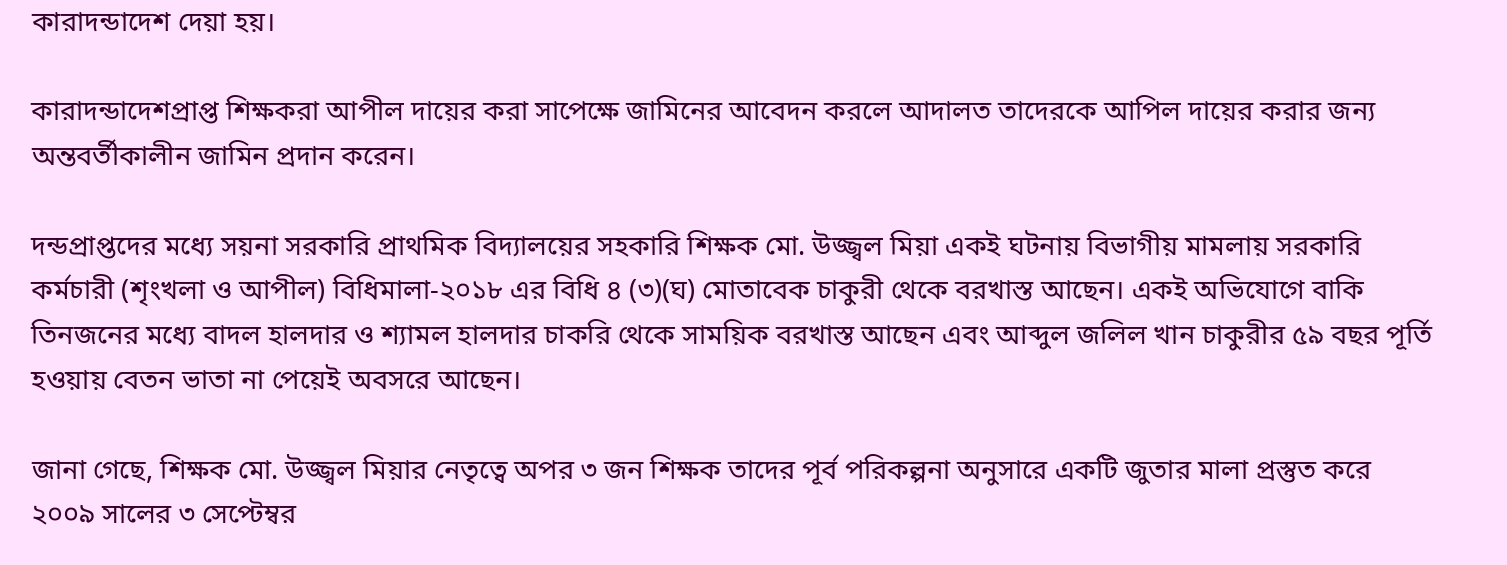কারাদন্ডাদেশ দেয়া হয়।

কারাদন্ডাদেশপ্রাপ্ত শিক্ষকরা আপীল দায়ের করা সাপেক্ষে জামিনের আবেদন করলে আদালত তাদেরকে আপিল দায়ের করার জন্য অন্তবর্তীকালীন জামিন প্রদান করেন।

দন্ডপ্রাপ্তদের মধ্যে সয়না সরকারি প্রাথমিক বিদ্যালয়ের সহকারি শিক্ষক মো. উজ্জ্বল মিয়া একই ঘটনায় বিভাগীয় মামলায় সরকারি কর্মচারী (শৃংখলা ও আপীল) বিধিমালা-২০১৮ এর বিধি ৪ (৩)(ঘ) মোতাবেক চাকুরী থেকে বরখাস্ত আছেন। একই অভিযোগে বাকি তিনজনের মধ্যে বাদল হালদার ও শ্যামল হালদার চাকরি থেকে সাময়িক বরখাস্ত আছেন এবং আব্দুল জলিল খান চাকুরীর ৫৯ বছর পূর্তি হওয়ায় বেতন ভাতা না পেয়েই অবসরে আছেন।

জানা গেছে, শিক্ষক মো. উজ্জ্বল মিয়ার নেতৃত্বে অপর ৩ জন শিক্ষক তাদের পূর্ব পরিকল্পনা অনুসারে একটি জুতার মালা প্রস্তুত করে ২০০৯ সালের ৩ সেপ্টেম্বর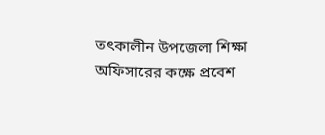তৎকালীন উপজেলা শিক্ষা অফিসারের কক্ষে প্রবেশ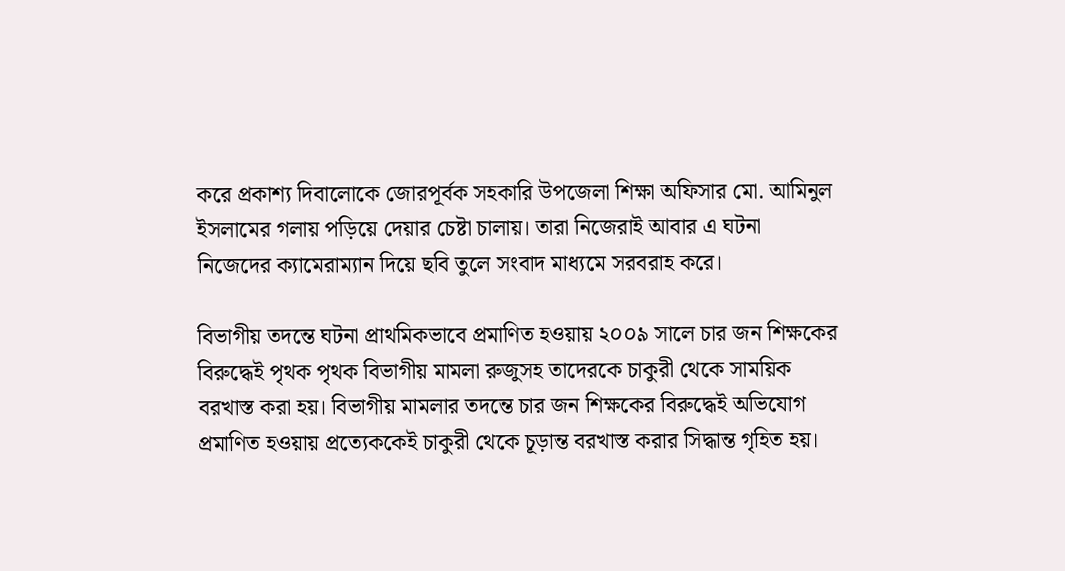করে প্রকাশ্য দিবালোকে জোরপূর্বক সহকারি উপজেলা শিক্ষা অফিসার মো. আমিনুল ইসলামের গলায় পড়িয়ে দেয়ার চেষ্টা চালায়। তারা নিজেরাই আবার এ ঘটনা নিজেদের ক্যামেরাম্যান দিয়ে ছবি তুলে সংবাদ মাধ্যমে সরবরাহ করে।

বিভাগীয় তদন্তে ঘটনা প্রাথমিকভাবে প্রমাণিত হওয়ায় ২০০৯ সালে চার জন শিক্ষকের বিরুদ্ধেই পৃথক পৃথক বিভাগীয় মামলা রুজুসহ তাদেরকে চাকুরী থেকে সাময়িক বরখাস্ত করা হয়। বিভাগীয় মামলার তদন্তে চার জন শিক্ষকের বিরুদ্ধেই অভিযোগ প্রমাণিত হওয়ায় প্রত্যেককেই চাকুরী থেকে চূড়ান্ত বরখাস্ত করার সিদ্ধান্ত গৃহিত হয়।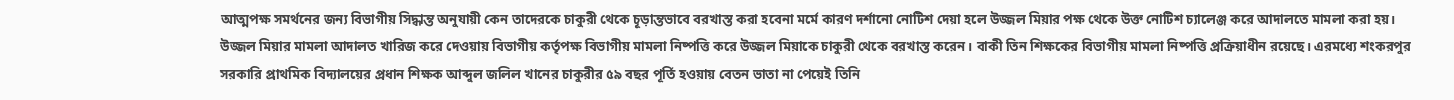আত্মপক্ষ সমর্থনের জন্য বিভাগীয় সিদ্ধান্ত অনুযায়ী কেন তাদেরকে চাকুরী থেকে চূড়ান্তভাবে বরখাস্ত করা হবেনা মর্মে কারণ দর্শানো নোটিশ দেয়া হলে উজ্জল মিয়ার পক্ষ থেকে উক্ত নোটিশ চ্যালেঞ্জ করে আদালতে মামলা করা হয়। উজ্জল মিয়ার মামলা আদালত খারিজ করে দেওয়ায় বিভাগীয় কর্তৃপক্ষ বিভাগীয় মামলা নিষ্পত্তি করে উজ্জল মিয়াকে চাকুরী থেকে বরখাস্ত করেন। বাকী তিন শিক্ষকের বিভাগীয় মামলা নিষ্পত্তি প্রক্রিয়াধীন রয়েছে। এরমধ্যে শংকরপুর সরকারি প্রাথমিক বিদ্যালয়ের প্রধান শিক্ষক আব্দুল জলিল খানের চাকুরীর ৫৯ বছর পূর্তি হওয়ায় বেতন ভাতা না পেয়েই তিনি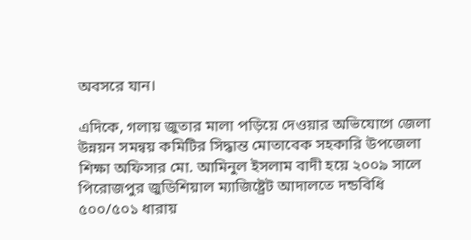অবসরে যান।

এদিকে, গলায় জুতার মালা পড়িয়ে দেওয়ার অভিযোগে জেলা উন্নয়ন সমন্বয় কমিটির সিদ্ধান্ত মোতাবেক সহকারি উপজেলা শিক্ষা অফিসার মো. আমিনুল ইসলাম বাদী হয়ে ২০০৯ সালে পিরোজপুর জুডিশিয়াল ম্যাজিষ্ট্রেট আদালতে দন্ডবিধি ৫০০/৫০১ ধারায়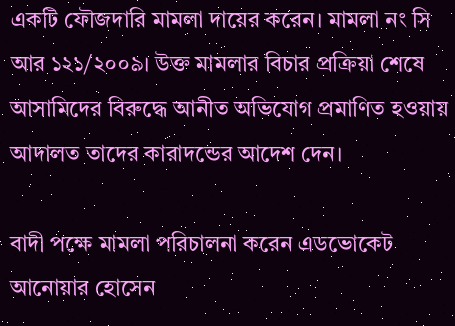একটি ফৌজদারি মামলা দায়ের করেন। মামলা নং সি আর ১২১/২০০৯। উক্ত মামলার বিচার প্রক্রিয়া শেষে আসামিদের বিরুদ্ধে আনীত অভিযোগ প্রমাণিত হওয়ায় আদালত তাদের কারাদন্ডের আদেশ দেন।

বাদী পক্ষে মামলা পরিচালনা করেন এডভোকেট আনোয়ার হোসেন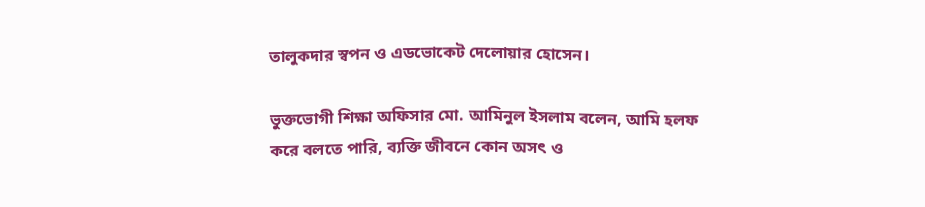তালুকদার স্বপন ও এডভোকেট দেলোয়ার হোসেন।

ভুক্তভোগী শিক্ষা অফিসার মো. আমিনুল ইসলাম বলেন, আমি হলফ করে বলতে পারি, ব্যক্তি জীবনে কোন অসৎ ও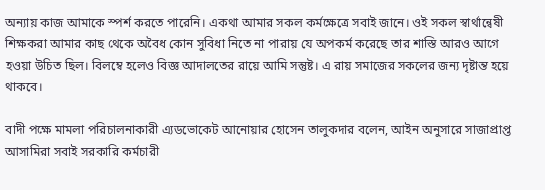অন্যায় কাজ আমাকে স্পর্শ করতে পারেনি। একথা আমার সকল কর্মক্ষেত্রে সবাই জানে। ওই সকল স্বার্থান্বেষী শিক্ষকরা আমার কাছ থেকে অবৈধ কোন সুবিধা নিতে না পারায় যে অপকর্ম করেছে তার শাস্তি আরও আগে হওয়া উচিত ছিল। বিলম্বে হলেও বিজ্ঞ আদালতের রায়ে আমি সন্তুষ্ট। এ রায় সমাজের সকলের জন্য দৃষ্টান্ত হয়ে থাকবে।

বাদী পক্ষে মামলা পরিচালনাকারী এ্যডভোকেট আনোয়ার হোসেন তালুকদার বলেন, আইন অনুসারে সাজাপ্রাপ্ত আসামিরা সবাই সরকারি কর্মচারী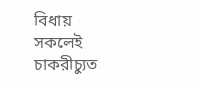বিধায় সকলেই চাকরীচ্যুত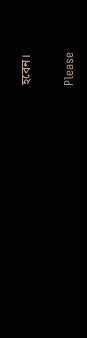হবেন।

Please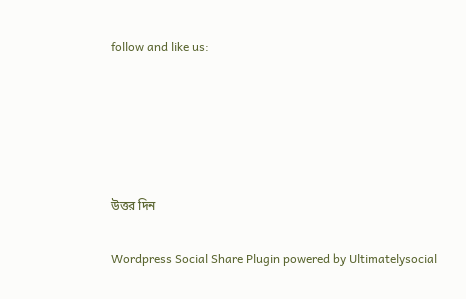follow and like us:





উত্তর দিন

Wordpress Social Share Plugin powered by Ultimatelysocial